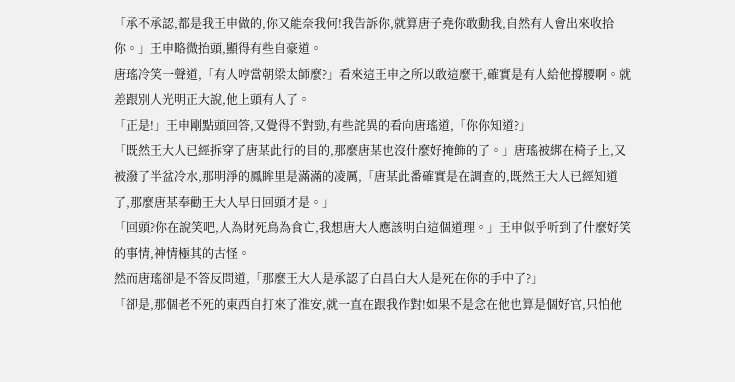「承不承認,都是我王申做的,你又能奈我何!我告訴你,就算唐子堯你敢動我,自然有人會出來收拾你。」王申略微抬頭,顯得有些自豪道。
唐瑤冷笑一聲道,「有人哼當朝梁太師麼?」看來這王申之所以敢這麼干,確實是有人給他撐腰啊。就差跟別人光明正大說,他上頭有人了。
「正是!」王申剛點頭回答,又覺得不對勁,有些詫異的看向唐瑤道,「你你知道?」
「既然王大人已經拆穿了唐某此行的目的,那麼唐某也沒什麼好掩飾的了。」唐瑤被綁在椅子上,又被潑了半盆冷水,那明淨的鳳眸里是滿滿的凌厲,「唐某此番確實是在調查的,既然王大人已經知道了,那麼唐某奉勸王大人早日回頭才是。」
「回頭?你在說笑吧,人為財死鳥為食亡,我想唐大人應該明白這個道理。」王申似乎听到了什麼好笑的事情,神情極其的古怪。
然而唐瑤卻是不答反問道,「那麼王大人是承認了白昌白大人是死在你的手中了?」
「卻是,那個老不死的東西自打來了淮安,就一直在跟我作對!如果不是念在他也算是個好官,只怕他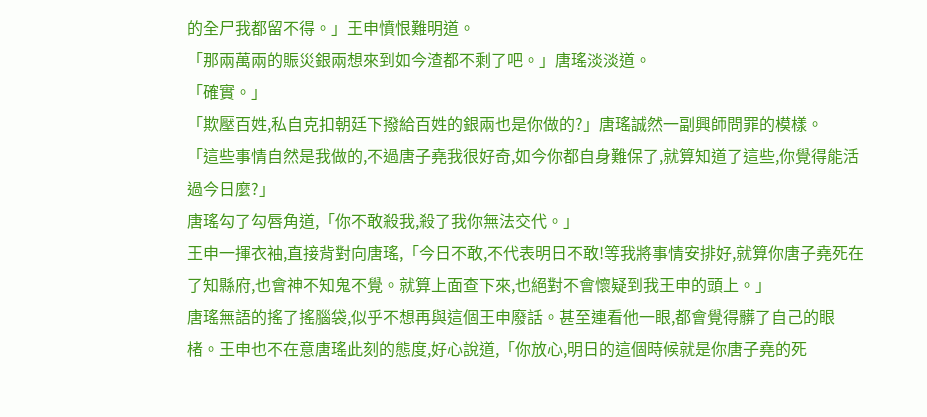的全尸我都留不得。」王申憤恨難明道。
「那兩萬兩的賑災銀兩想來到如今渣都不剩了吧。」唐瑤淡淡道。
「確實。」
「欺壓百姓,私自克扣朝廷下撥給百姓的銀兩也是你做的?」唐瑤誠然一副興師問罪的模樣。
「這些事情自然是我做的,不過唐子堯我很好奇,如今你都自身難保了,就算知道了這些,你覺得能活過今日麼?」
唐瑤勾了勾唇角道,「你不敢殺我,殺了我你無法交代。」
王申一揮衣袖,直接背對向唐瑤,「今日不敢,不代表明日不敢!等我將事情安排好,就算你唐子堯死在了知縣府,也會神不知鬼不覺。就算上面查下來,也絕對不會懷疑到我王申的頭上。」
唐瑤無語的搖了搖腦袋,似乎不想再與這個王申廢話。甚至連看他一眼,都會覺得髒了自己的眼楮。王申也不在意唐瑤此刻的態度,好心說道,「你放心,明日的這個時候就是你唐子堯的死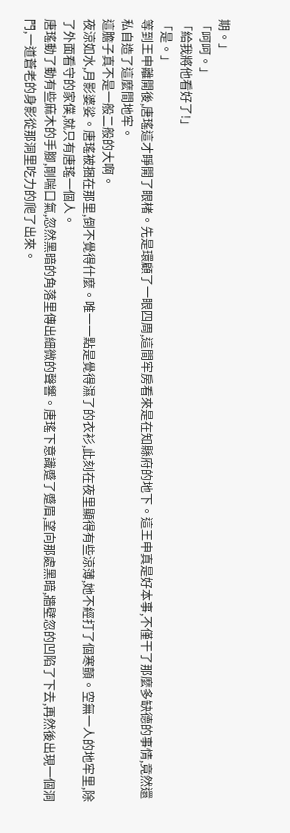期。」
「呵呵。」
「給我將他看好了!」
「是。」
等到王申離開後,唐瑤這才睜開了眼楮。先是環顧了一眼四周,這間牢房看來是在知縣府的地下。這王申真是好本事,不僅干了那麼多缺德的事情,竟然還私自造了這麼間地牢。
這膽子真不是一般二般的大啊。
夜涼如水,月影婆娑。唐瑤被捆在那里,倒不覺得什麼。唯一一點是覺得濕了的衣衫,此刻在夜里顯得有些涼薄,她不經打了個寒顫。空無一人的地牢里,除了外面看守的家僕,就只有唐瑤一個人。
唐瑤動了動有些麻木的手腳,剛喘口氣,忽然黑暗的角落里傳出細微的聲響。唐瑤下意識蹙了蹙眉,望向那處黑暗,牆壁忽的凹陷了下去,再然後出現一個洞門,一道蒼老的身影從那洞里吃力的爬了出來。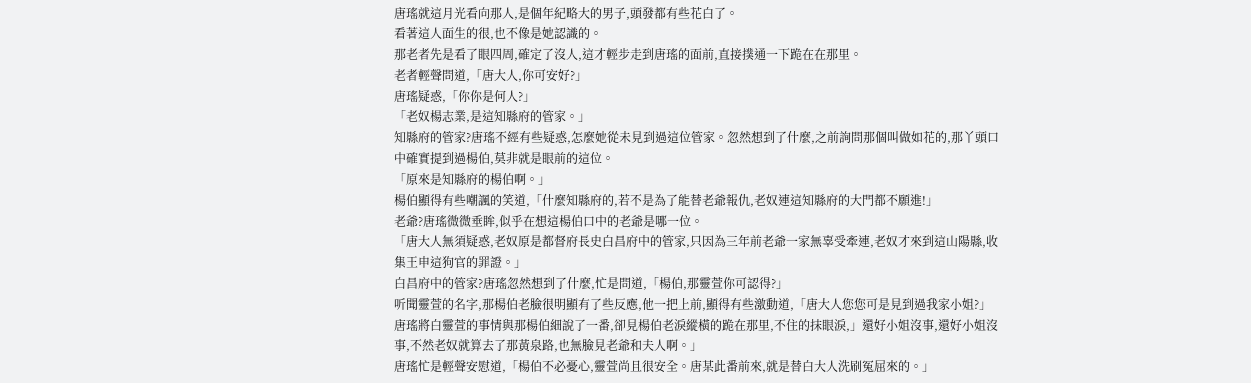唐瑤就這月光看向那人,是個年紀略大的男子,頭發都有些花白了。
看著這人面生的很,也不像是她認識的。
那老者先是看了眼四周,確定了沒人,這才輕步走到唐瑤的面前,直接撲通一下跪在在那里。
老者輕聲問道,「唐大人,你可安好?」
唐瑤疑惑,「你你是何人?」
「老奴楊志業,是這知縣府的管家。」
知縣府的管家?唐瑤不經有些疑惑,怎麼她從未見到過這位管家。忽然想到了什麼,之前詢問那個叫做如花的,那丫頭口中確實提到過楊伯,莫非就是眼前的這位。
「原來是知縣府的楊伯啊。」
楊伯顯得有些嘲諷的笑道,「什麼知縣府的,若不是為了能替老爺報仇,老奴連這知縣府的大門都不願進!」
老爺?唐瑤微微垂眸,似乎在想這楊伯口中的老爺是哪一位。
「唐大人無須疑惑,老奴原是都督府長史白昌府中的管家,只因為三年前老爺一家無辜受牽連,老奴才來到這山陽縣,收集王申這狗官的罪證。」
白昌府中的管家?唐瑤忽然想到了什麼,忙是問道,「楊伯,那靈萱你可認得?」
听聞靈萱的名字,那楊伯老臉很明顯有了些反應,他一把上前,顯得有些激動道,「唐大人您您可是見到過我家小姐?」
唐瑤將白靈萱的事情與那楊伯細說了一番,卻見楊伯老淚縱橫的跪在那里,不住的抹眼淚,」還好小姐沒事,還好小姐沒事,不然老奴就算去了那黃泉路,也無臉見老爺和夫人啊。」
唐瑤忙是輕聲安慰道,「楊伯不必憂心,靈萱尚且很安全。唐某此番前來,就是替白大人洗刷冤屈來的。」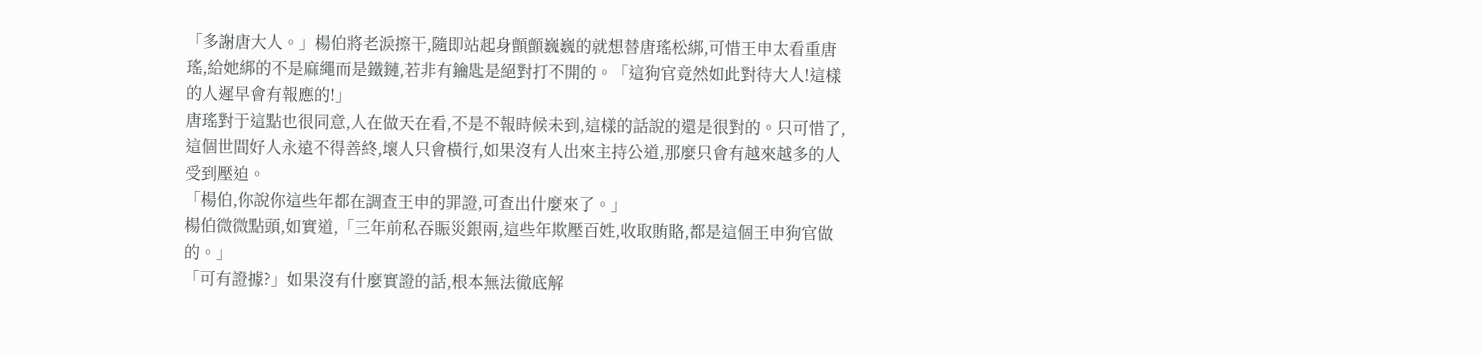「多謝唐大人。」楊伯將老淚擦干,隨即站起身顫顫巍巍的就想替唐瑤松綁,可惜王申太看重唐瑤,給她綁的不是麻繩而是鐵鏈,若非有鑰匙是絕對打不開的。「這狗官竟然如此對待大人!這樣的人遲早會有報應的!」
唐瑤對于這點也很同意,人在做天在看,不是不報時候未到,這樣的話說的還是很對的。只可惜了,這個世間好人永遠不得善終,壞人只會橫行,如果沒有人出來主持公道,那麼只會有越來越多的人受到壓迫。
「楊伯,你說你這些年都在調查王申的罪證,可查出什麼來了。」
楊伯微微點頭,如實道,「三年前私吞賑災銀兩,這些年欺壓百姓,收取賄賂,都是這個王申狗官做的。」
「可有證據?」如果沒有什麼實證的話,根本無法徹底解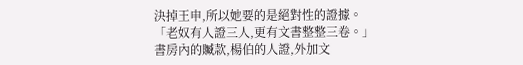決掉王申,所以她要的是絕對性的證據。
「老奴有人證三人,更有文書整整三卷。」
書房內的贓款,楊伯的人證,外加文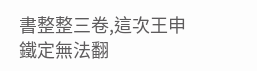書整整三卷,這次王申鐵定無法翻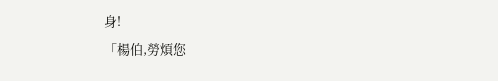身!
「楊伯,勞煩您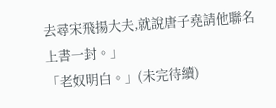去尋宋飛揚大夫,就說唐子堯請他聯名上書一封。」
「老奴明白。」(未完待續)